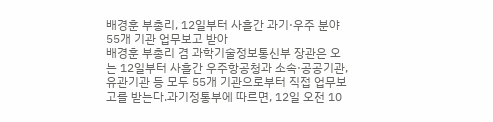배경훈 부총리, 12일부터 사흘간 과기·우주 분야 55개 기관 업무보고 받아
배경훈 부총리 겸 과학기술정보통신부 장관은 오는 12일부터 사흘간 우주항공청과 소속·공공기관, 유관기관 등 모두 55개 기관으로부터 직접 업무보고를 받는다.과기정통부에 따르면, 12일 오전 10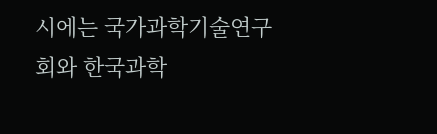시에는 국가과학기술연구회와 한국과학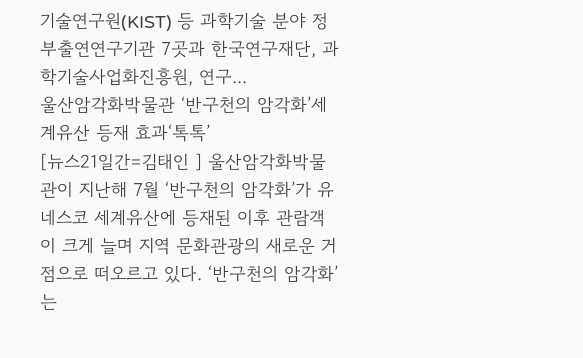기술연구원(KIST) 등 과학기술 분야 정부출연연구기관 7곳과 한국연구재단, 과학기술사업화진흥원, 연구...
울산암각화박물관 ‘반구천의 암각화’세계유산 등재 효과‘톡톡’
[뉴스21일간=김태인 ] 울산암각화박물관이 지난해 7월 ‘반구천의 암각화’가 유네스코 세계유산에 등재된 이후 관람객이 크게 늘며 지역 문화관광의 새로운 거점으로 떠오르고 있다. ‘반구천의 암각화’는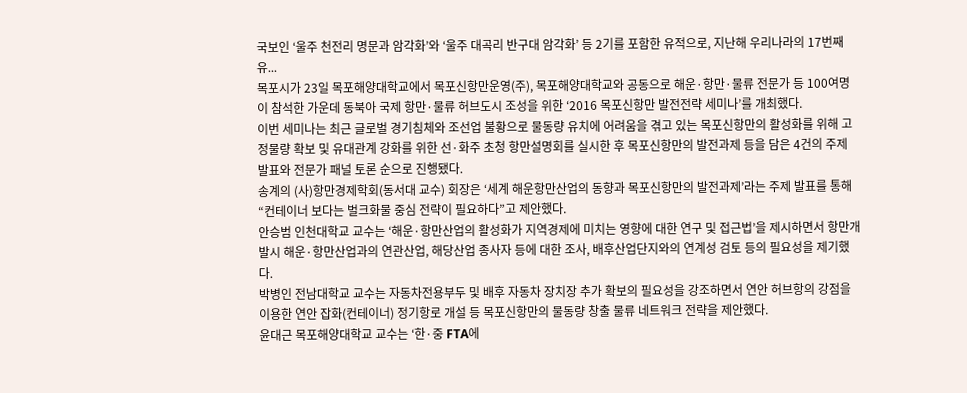국보인 ‘울주 천전리 명문과 암각화’와 ‘울주 대곡리 반구대 암각화’ 등 2기를 포함한 유적으로, 지난해 우리나라의 17번째 유...
목포시가 23일 목포해양대학교에서 목포신항만운영(주), 목포해양대학교와 공동으로 해운·항만·물류 전문가 등 100여명이 참석한 가운데 동북아 국제 항만·물류 허브도시 조성을 위한 ‘2016 목포신항만 발전전략 세미나’를 개최했다.
이번 세미나는 최근 글로벌 경기침체와 조선업 불황으로 물동량 유치에 어려움을 겪고 있는 목포신항만의 활성화를 위해 고정물량 확보 및 유대관계 강화를 위한 선·화주 초청 항만설명회를 실시한 후 목포신항만의 발전과제 등을 담은 4건의 주제 발표와 전문가 패널 토론 순으로 진행됐다.
송계의 (사)항만경제학회(동서대 교수) 회장은 ‘세계 해운항만산업의 동향과 목포신항만의 발전과제’라는 주제 발표를 통해 “컨테이너 보다는 벌크화물 중심 전략이 필요하다”고 제안했다.
안승범 인천대학교 교수는 ‘해운·항만산업의 활성화가 지역경제에 미치는 영향에 대한 연구 및 접근법’을 제시하면서 항만개발시 해운·항만산업과의 연관산업, 해당산업 종사자 등에 대한 조사, 배후산업단지와의 연계성 검토 등의 필요성을 제기했다.
박병인 전남대학교 교수는 자동차전용부두 및 배후 자동차 장치장 추가 확보의 필요성을 강조하면서 연안 허브항의 강점을 이용한 연안 잡화(컨테이너) 정기항로 개설 등 목포신항만의 물동량 창출 물류 네트워크 전략을 제안했다.
윤대근 목포해양대학교 교수는 ‘한·중 FTA에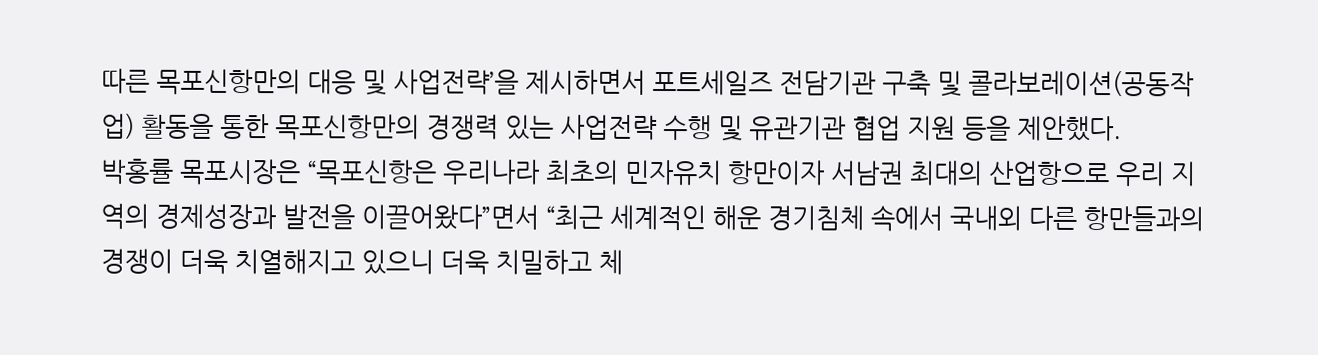따른 목포신항만의 대응 및 사업전략’을 제시하면서 포트세일즈 전담기관 구축 및 콜라보레이션(공동작업) 활동을 통한 목포신항만의 경쟁력 있는 사업전략 수행 및 유관기관 협업 지원 등을 제안했다.
박홍률 목포시장은 “목포신항은 우리나라 최초의 민자유치 항만이자 서남권 최대의 산업항으로 우리 지역의 경제성장과 발전을 이끌어왔다”면서 “최근 세계적인 해운 경기침체 속에서 국내외 다른 항만들과의 경쟁이 더욱 치열해지고 있으니 더욱 치밀하고 체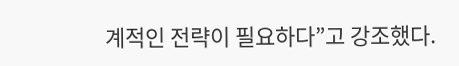계적인 전략이 필요하다”고 강조했다.